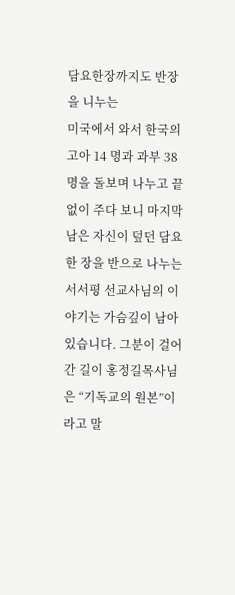담요한장까지도 반장을 니누는
미국에서 와서 한국의 고아 14 명과 과부 38 명을 돌보며 나누고 끝없이 주다 보니 마지막 남은 자신이 덮던 담요 한 장을 반으로 나누는 서서평 선교사님의 이야기는 가슴깊이 남아 있습니다. 그분이 걸어간 길이 홍정길목사님은 “기독교의 원본”이라고 말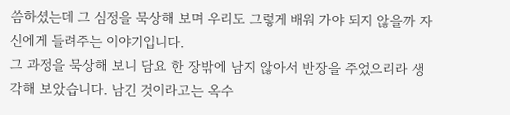씀하셨는데 그 심정을 묵상해 보며 우리도 그렇게 배워 가야 되지 않을까 자신에게 들려주는 이야기입니다.
그 과정을 묵상해 보니 담요 한 장밖에 남지 않아서 반장을 주었으리라 생각해 보았습니다. 남긴 것이라고는 옥수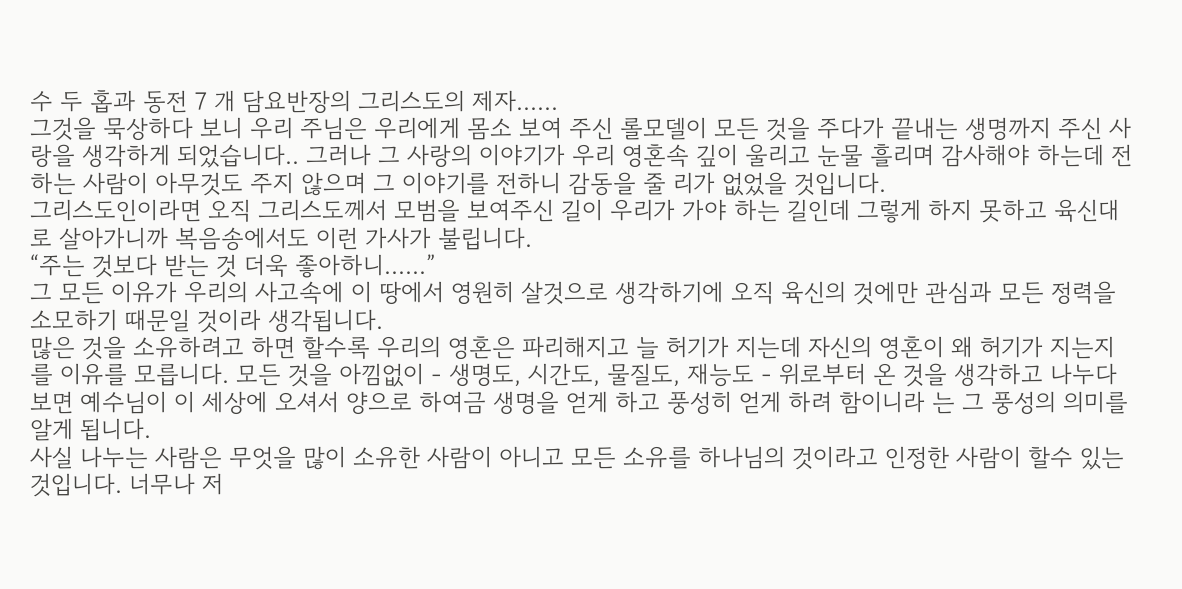수 두 홉과 동전 7 개 담요반장의 그리스도의 제자......
그것을 묵상하다 보니 우리 주님은 우리에게 몸소 보여 주신 롤모델이 모든 것을 주다가 끝내는 생명까지 주신 사랑을 생각하게 되었습니다.. 그러나 그 사랑의 이야기가 우리 영혼속 깊이 울리고 눈물 흘리며 감사해야 하는데 전하는 사람이 아무것도 주지 않으며 그 이야기를 전하니 감동을 줄 리가 없었을 것입니다.
그리스도인이라면 오직 그리스도께서 모범을 보여주신 길이 우리가 가야 하는 길인데 그렇게 하지 못하고 육신대로 살아가니까 복음송에서도 이런 가사가 불립니다.
“주는 것보다 받는 것 더욱 좋아하니......”
그 모든 이유가 우리의 사고속에 이 땅에서 영원히 살것으로 생각하기에 오직 육신의 것에만 관심과 모든 정력을 소모하기 때문일 것이라 생각됩니다.
많은 것을 소유하려고 하면 할수록 우리의 영혼은 파리해지고 늘 허기가 지는데 자신의 영혼이 왜 허기가 지는지를 이유를 모릅니다. 모든 것을 아낌없이 - 생명도, 시간도, 물질도, 재능도 - 위로부터 온 것을 생각하고 나누다 보면 예수님이 이 세상에 오셔서 양으로 하여금 생명을 얻게 하고 풍성히 얻게 하려 함이니라 는 그 풍성의 의미를 알게 됩니다.
사실 나누는 사람은 무엇을 많이 소유한 사람이 아니고 모든 소유를 하나님의 것이라고 인정한 사람이 할수 있는 것입니다. 너무나 저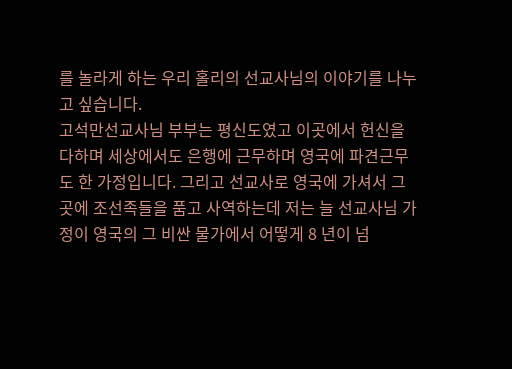를 놀라게 하는 우리 홀리의 선교사님의 이야기를 나누고 싶습니다.
고석만선교사님 부부는 평신도였고 이곳에서 헌신을 다하며 세상에서도 은행에 근무하며 영국에 파견근무도 한 가정입니다. 그리고 선교사로 영국에 가셔서 그곳에 조선족들을 품고 사역하는데 저는 늘 선교사님 가정이 영국의 그 비싼 물가에서 어떻게 8 년이 넘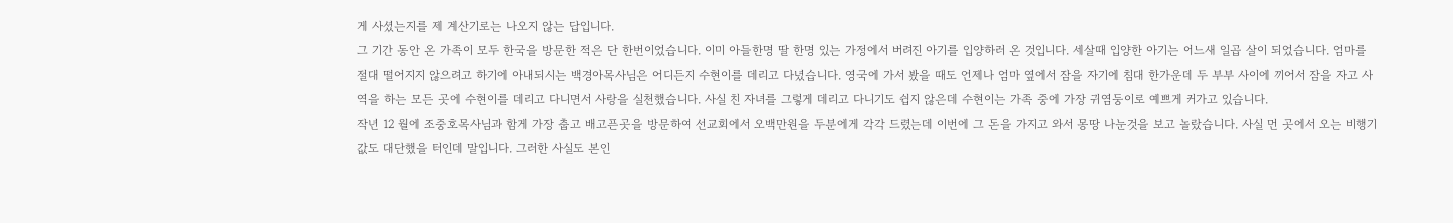게 사셨는지를 제 계산기로는 나오지 않는 답입니다.
그 기간 동안 온 가족이 모두 한국을 방문한 적은 단 한번이었습니다. 이미 아들한명 딸 한명 있는 가정에서 버려진 아기를 입양하러 온 것입니다. 세살때 입양한 아기는 어느새 일곱 살이 되었습니다. 엄마를 절대 떨어지지 않으려고 하기에 아내되시는 백경아목사님은 어디든지 수현이를 데리고 다녔습니다. 영국에 가서 봤을 때도 언제나 엄마 옆에서 잠을 자기에 침대 한가운데 두 부부 사이에 끼어서 잠을 자고 사역을 하는 모든 곳에 수현이를 데리고 다니면서 사랑을 실천했습니다. 사실 친 자녀를 그렇게 데리고 다니기도 쉽지 않은데 수현이는 가족 중에 가장 귀염둥이로 예쁘게 커가고 있습니다.
작년 12 월에 조중호목사님과 함게 가장 춥고 배고픈곳을 방문하여 선교회에서 오백만원을 두분에게 각각 드렸는데 이번에 그 돈을 가지고 와서 몽땅 나눈것을 보고 놀랐습니다. 사실 먼 곳에서 오는 비행기 값도 대단했을 터인데 말입니다. 그러한 사실도 본인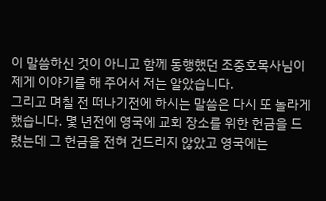이 말씀하신 것이 아니고 함께 동행했던 조중호목사님이 제게 이야기를 해 주어서 저는 알았습니다.
그리고 며칠 전 떠나기전에 하시는 말씀은 다시 또 놀라게 했습니다. 몇 년전에 영국에 교회 장소를 위한 헌금을 드렸는데 그 헌금을 전혀 건드리지 않았고 영국에는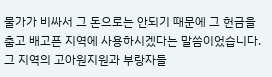물가가 비싸서 그 돈으로는 안되기 때문에 그 헌금을 춤고 배고픈 지역에 사용하시겠다는 말씀이었습니다. 그 지역의 고아원지원과 부랑자들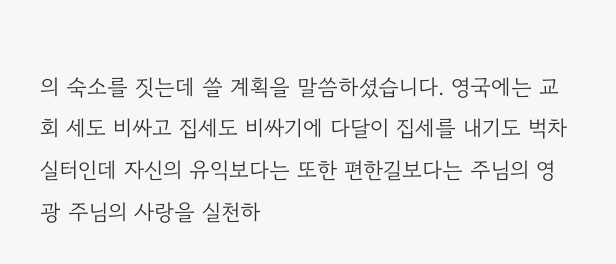의 숙소를 짓는데 쓸 계획을 말씀하셨습니다. 영국에는 교회 세도 비싸고 집세도 비싸기에 다달이 집세를 내기도 벅차실터인데 자신의 유익보다는 또한 편한길보다는 주님의 영광 주님의 사랑을 실천하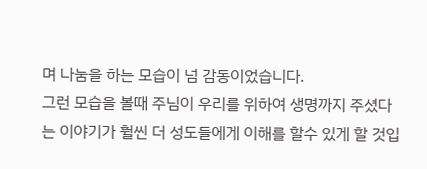며 나눔을 하는 모습이 넘 감동이었습니다.
그런 모습을 볼때 주님이 우리를 위하여 생명까지 주셨다는 이야기가 훨씬 더 성도들에게 이해를 할수 있게 할 것입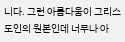니다. 그런 아름다움이 그리스도인의 원본인데 너무나 아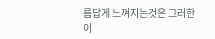름답게 느껴지는것은 그러한 이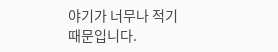야기가 너무나 적기 때문입니다.